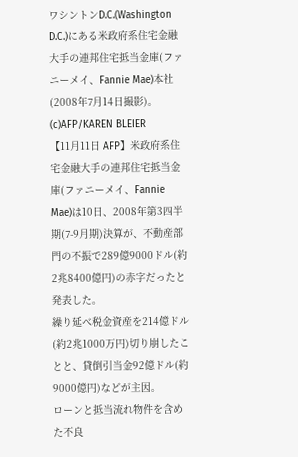ワシントンD.C.(Washington D.C.)にある米政府系住宅金融大手の連邦住宅抵当金庫(ファニーメイ、Fannie Mae)本社(2008年7月14日撮影)。(c)AFP/KAREN BLEIER
【11月11日 AFP】米政府系住宅金融大手の連邦住宅抵当金庫(ファニーメイ、Fannie Mae)は10日、2008年第3四半期(7-9月期)決算が、不動産部門の不振で289億9000ドル(約2兆8400億円)の赤字だったと発表した。
繰り延べ税金資産を214億ドル(約2兆1000万円)切り崩したことと、貸倒引当金92億ドル(約9000億円)などが主因。
ローンと抵当流れ物件を含めた不良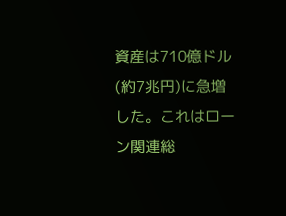資産は710億ドル(約7兆円)に急増した。これはローン関連総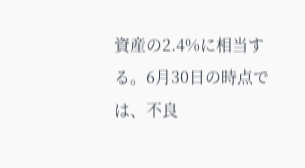資産の2.4%に相当する。6月30日の時点では、不良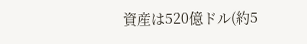資産は520億ドル(約5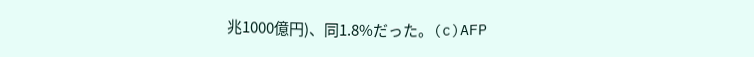兆1000億円)、同1.8%だった。(c)AFP